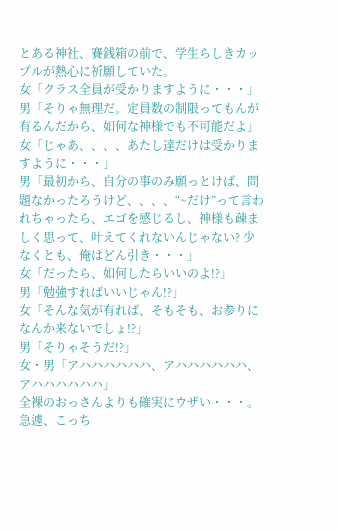とある神社、賽銭箱の前で、学生らしきカップルが熱心に祈願していた。
女「クラス全員が受かりますように・・・」
男「そりゃ無理だ。定員数の制限ってもんが有るんだから、如何な神様でも不可能だよ」
女「じゃあ、、、、あたし達だけは受かりますように・・・」
男「最初から、自分の事のみ願っとけば、問題なかったろうけど、、、、“~だけ”って言われちゃったら、エゴを感じるし、神様も疎ましく思って、叶えてくれないんじゃない? 少なくとも、俺はどん引き・・・」
女「だったら、如何したらいいのよ!?」
男「勉強すればいいじゃん!?」
女「そんな気が有れば、そもそも、お参りになんか来ないでしょ!?」
男「そりゃそうだ!?」
女・男「アハハハハハハ、アハハハハハハ、アハハハハハハ」
全裸のおっさんよりも確実にウザい・・・。
急遽、こっち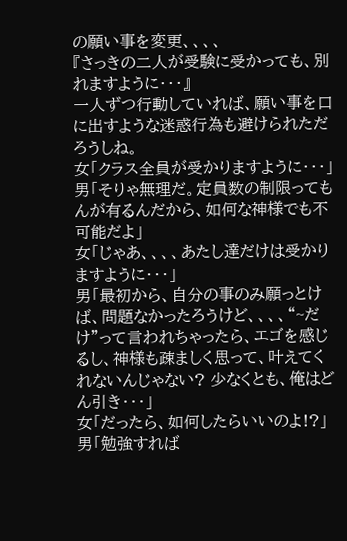の願い事を変更、、、、
『さっきの二人が受験に受かっても、別れますように・・・』
一人ずつ行動していれば、願い事を口に出すような迷惑行為も避けられただろうしね。
女「クラス全員が受かりますように・・・」
男「そりゃ無理だ。定員数の制限ってもんが有るんだから、如何な神様でも不可能だよ」
女「じゃあ、、、、あたし達だけは受かりますように・・・」
男「最初から、自分の事のみ願っとけば、問題なかったろうけど、、、、“~だけ”って言われちゃったら、エゴを感じるし、神様も疎ましく思って、叶えてくれないんじゃない? 少なくとも、俺はどん引き・・・」
女「だったら、如何したらいいのよ!?」
男「勉強すれば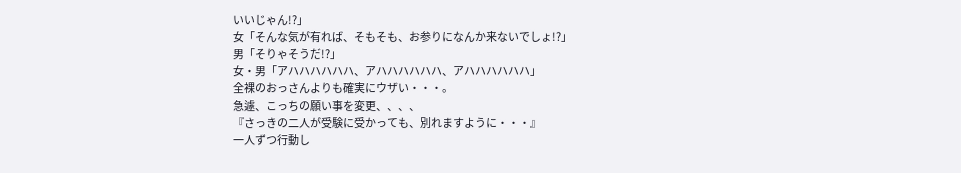いいじゃん!?」
女「そんな気が有れば、そもそも、お参りになんか来ないでしょ!?」
男「そりゃそうだ!?」
女・男「アハハハハハハ、アハハハハハハ、アハハハハハハ」
全裸のおっさんよりも確実にウザい・・・。
急遽、こっちの願い事を変更、、、、
『さっきの二人が受験に受かっても、別れますように・・・』
一人ずつ行動し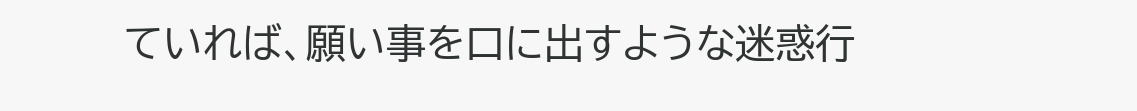ていれば、願い事を口に出すような迷惑行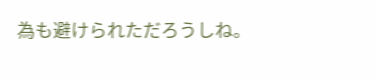為も避けられただろうしね。